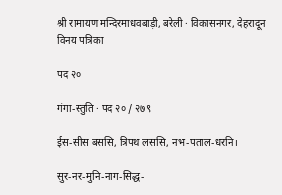श्री रामायण मन्दिरमाधवबाड़ी, बरेली · विकासनगर, देहरादून
विनय पत्रिका

पद २०

गंगा-स्तुति · पद २० / २७९

ईस-सीस बससि, त्रिपथ लससि, नभ-पताल-धरनि।

सुर-नर-मुनि-नाग-सिद्ध-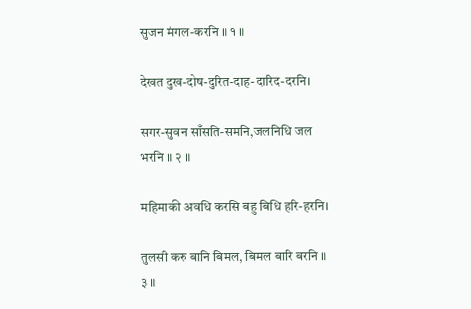सुजन मंगल-करनि ॥ १ ॥

देखत दुख-दोष-दुरित-दाह-दारिद-दरनि।

सगर-सुवन साँसति-समनि,जलनिधि जल भरनि ॥ २ ॥

महिमाकी अवधि करसि बहु बिधि हरि-हरनि।

तुलसी करु बानि बिमल, बिमल बारि बरनि ॥ ३ ॥